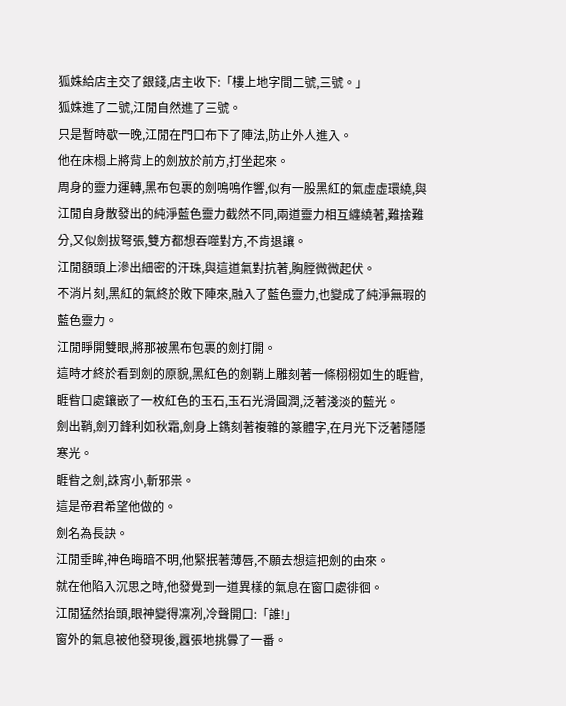狐姝給店主交了銀錢,店主收下:「樓上地字間二號,三號。」
狐姝進了二號,江閒自然進了三號。
只是暫時歇一晚,江閒在門口布下了陣法,防止外人進入。
他在床榻上將背上的劍放於前方,打坐起來。
周身的靈力運轉,黑布包裹的劍鳴鳴作響,似有一股黑紅的氣虛虛環繞,與江閒自身散發出的純淨藍色靈力截然不同,兩道靈力相互纏繞著,難捨難分,又似劍拔弩張,雙方都想吞噬對方,不肯退讓。
江閒額頭上滲出細密的汗珠,與這道氣對抗著,胸膛微微起伏。
不消片刻,黑紅的氣終於敗下陣來,融入了藍色靈力,也變成了純淨無瑕的藍色靈力。
江閒睜開雙眼,將那被黑布包裹的劍打開。
這時才終於看到劍的原貌,黑紅色的劍鞘上雕刻著一條栩栩如生的睚眥,睚眥口處鑲嵌了一枚紅色的玉石,玉石光滑圓潤,泛著淺淡的藍光。
劍出鞘,劍刃鋒利如秋霜,劍身上鐫刻著複雜的篆體字,在月光下泛著隱隱寒光。
睚眥之劍,誅宵小,斬邪祟。
這是帝君希望他做的。
劍名為長訣。
江閒垂眸,神色晦暗不明,他緊抿著薄唇,不願去想這把劍的由來。
就在他陷入沉思之時,他發覺到一道異樣的氣息在窗口處徘徊。
江閒猛然抬頭,眼神變得凜冽,冷聲開口:「誰!」
窗外的氣息被他發現後,囂張地挑釁了一番。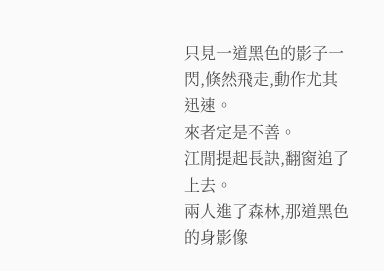只見一道黑色的影子一閃,倏然飛走,動作尤其迅速。
來者定是不善。
江閒提起長訣,翻窗追了上去。
兩人進了森林,那道黑色的身影像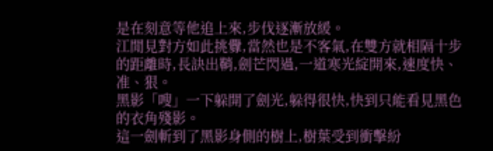是在刻意等他追上來,步伐逐漸放緩。
江閒見對方如此挑釁,當然也是不客氣,在雙方就相隔十步的距離時,長訣出鞘,劍芒閃過,一道寒光綻開來,速度快、准、狠。
黑影「嗖」一下躲開了劍光,躲得很快,快到只能看見黑色的衣角殘影。
這一劍斬到了黑影身側的樹上,樹葉受到衝擊紛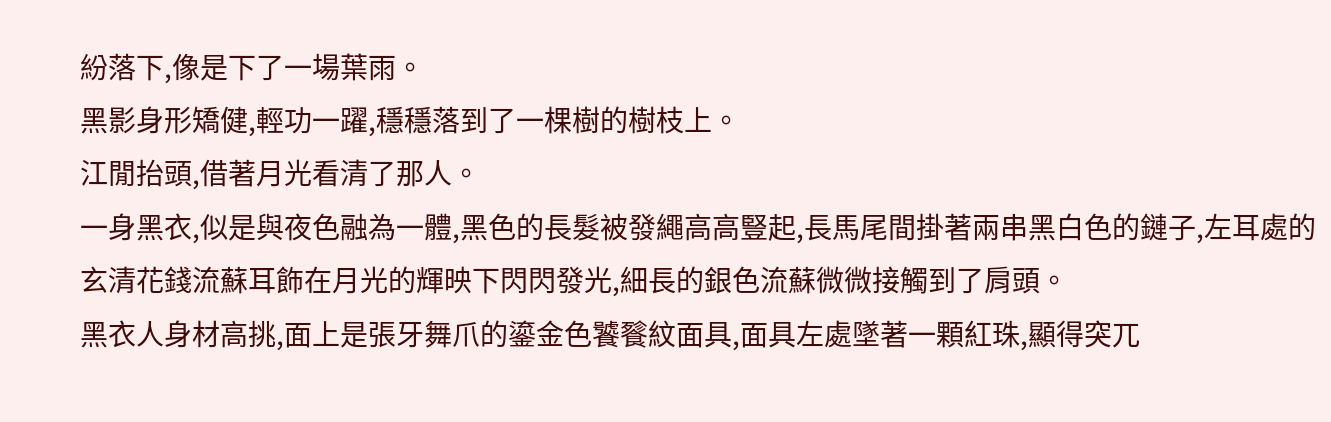紛落下,像是下了一場葉雨。
黑影身形矯健,輕功一躍,穩穩落到了一棵樹的樹枝上。
江閒抬頭,借著月光看清了那人。
一身黑衣,似是與夜色融為一體,黑色的長髮被發繩高高豎起,長馬尾間掛著兩串黑白色的鏈子,左耳處的玄清花錢流蘇耳飾在月光的輝映下閃閃發光,細長的銀色流蘇微微接觸到了肩頭。
黑衣人身材高挑,面上是張牙舞爪的鎏金色饕餮紋面具,面具左處墜著一顆紅珠,顯得突兀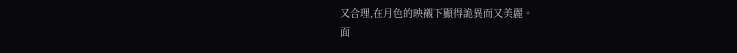又合理,在月色的映襯下顯得詭異而又美麗。
面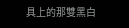具上的那雙黑白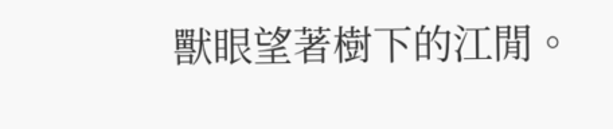獸眼望著樹下的江閒。